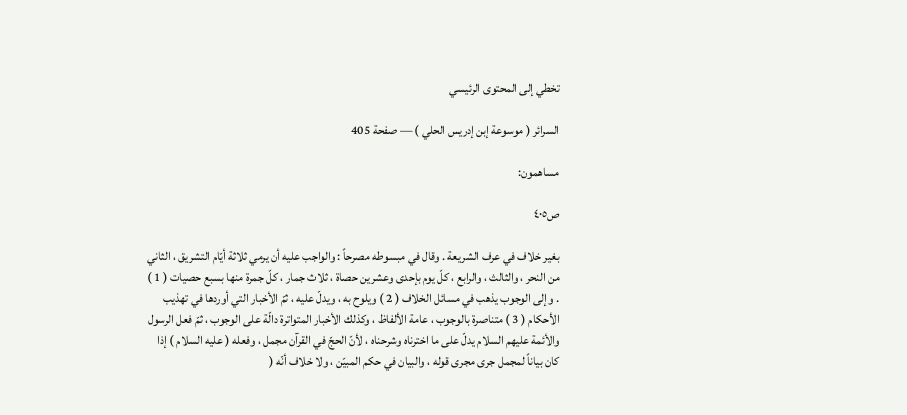تخطي إلى المحتوى الرئيسي

السرائر ( موسوعة إبن إدريس الحلي ) — صفحة 405

مساهمون:

ص٤٠٥

بغير خلاف في عرف الشريعة . وقال في مبسوطه مصرحاً : والواجب عليه أن يرمي ثلاثة أيّام التشريق ، الثاني من النحر ، والثالث ، والرابع ، كلّ يوم بإحدى وعشرين حصاة ، ثلاث جمار ، كلّ جمرة منها بسبع حصيات ( 1 ) . وإلى الوجوب يذهب في مسائل الخلاف ( 2 ) ويلوح به ، ويدلّ عليه ، ثمّ الأخبار التي أوردها في تهذيب الأحكام ( 3 ) متناصرة بالوجوب ، عامة الألفاظ ، وكذلك الأخبار المتواترة دالّة على الوجوب ، ثمّ فعل الرسول والأئمة عليهم السلام يدلّ على ما اخترناه وشرحناه ، لأنّ الحجّ في القرآن مجمل ، وفعله ( عليه السلام ) إذا كان بياناً لمجمل جرى مجرى قوله ، والبيان في حكم المبيّن ، ولا خلاف أنّه (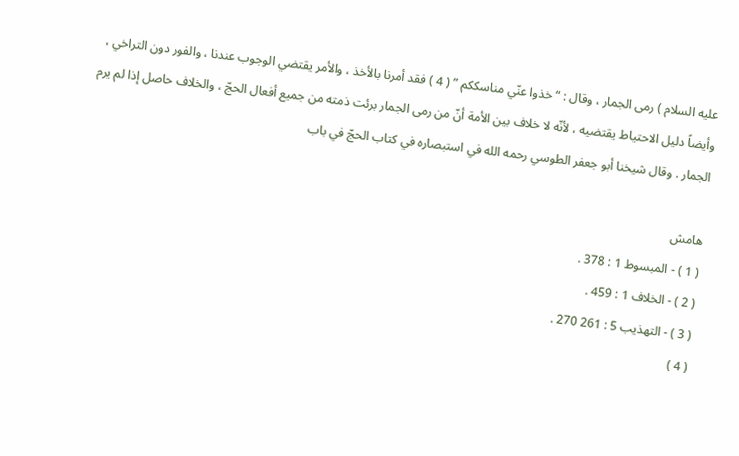عليه السلام ) رمى الجمار ، وقال : “ خذوا عنّي مناسككم ” ( 4 ) فقد أمرنا بالأخذ ، والأمر يقتضي الوجوب عندنا ، والفور دون التراخي ، وأيضاً دليل الاحتياط يقتضيه ، لأنّه لا خلاف بين الأمة أنّ من رمى الجمار برئت ذمته من جميع أفعال الحجّ ، والخلاف حاصل إذا لم يرم الجمار . وقال شيخنا أبو جعفر الطوسي رحمه الله في استبصاره في كتاب الحجّ في باب

هامش
( 1 ) - المبسوط 1 : 378 .
( 2 ) - الخلاف 1 : 459 .
( 3 ) - التهذيب 5 : 261 270 .
( 4 )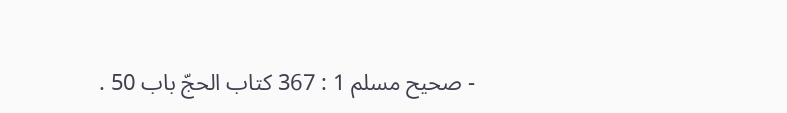- صحيح مسلم 1 : 367 كتاب الحجّ باب 50 .